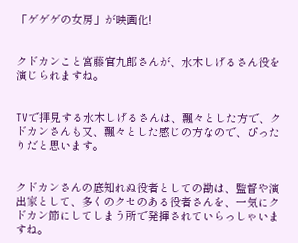「ゲゲゲの女房」が映画化!


クドカンこと宮藤官九郎さんが、水木しげるさん役を演じられますね。


TVで拝見する水木しげるさんは、飄々とした方で、クドカンさんも又、飄々とした感じの方なので、ぴったりだと思います。


クドカンさんの底知れぬ役者としての勘は、監督や演出家として、多くのクセのある役者さんを、一気にクドカン節にしてしまう所で発揮されていらっしゃいますね。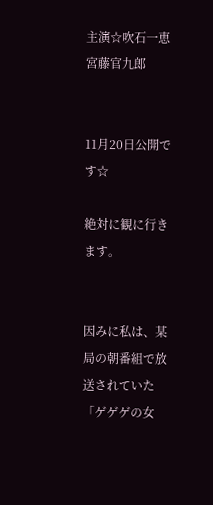主演☆吹石一恵
宮藤官九郎


11月20日公開です☆

絶対に観に行きます。


因みに私は、某局の朝番組で放送されていた「ゲゲゲの女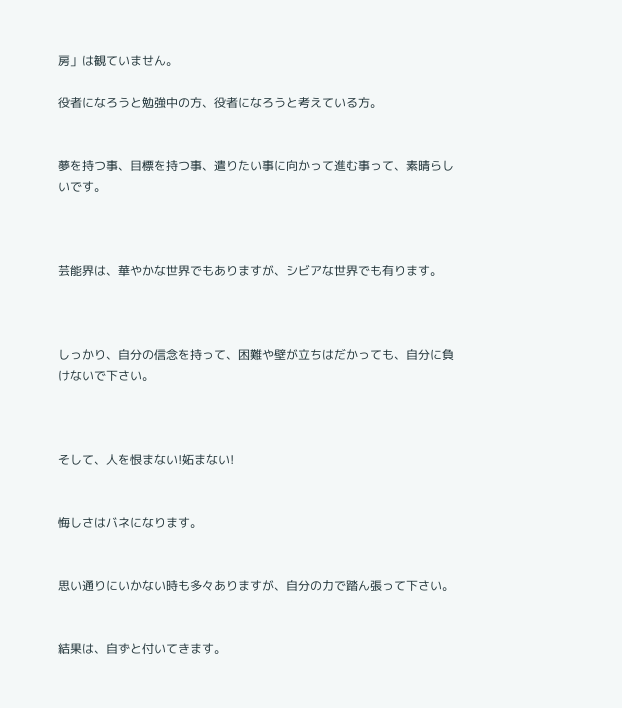房」は観ていません。

役者になろうと勉強中の方、役者になろうと考えている方。


夢を持つ事、目標を持つ事、遣りたい事に向かって進む事って、素晴らしいです。



芸能界は、華やかな世界でもありますが、シビアな世界でも有ります。



しっかり、自分の信念を持って、困難や壁が立ちはだかっても、自分に負けないで下さい。



そして、人を恨まない!妬まない!


悔しさはバネになります。


思い通りにいかない時も多々ありますが、自分の力で踏ん張って下さい。


結果は、自ずと付いてきます。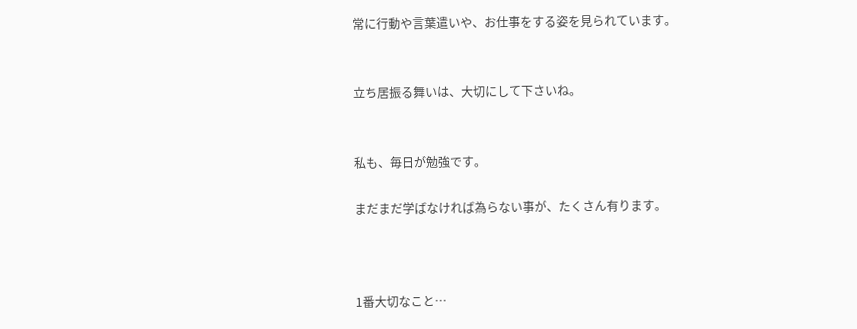常に行動や言葉遣いや、お仕事をする姿を見られています。


立ち居振る舞いは、大切にして下さいね。


私も、毎日が勉強です。

まだまだ学ばなければ為らない事が、たくさん有ります。



1番大切なこと…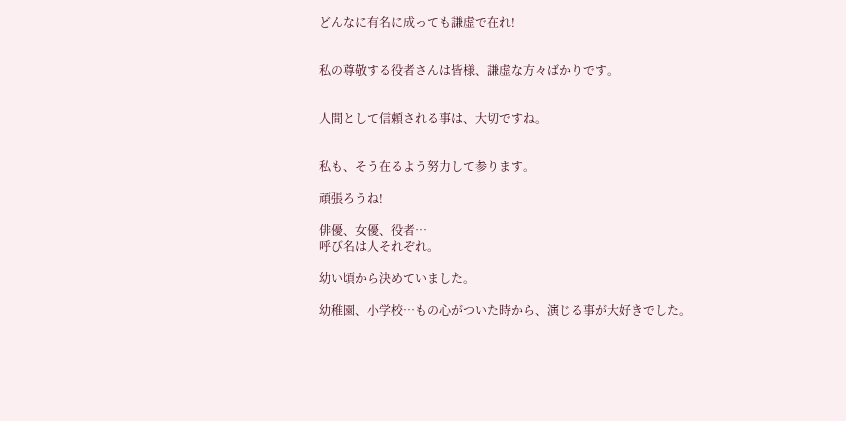どんなに有名に成っても謙虚で在れ!


私の尊敬する役者さんは皆様、謙虚な方々ばかりです。


人間として信頼される事は、大切ですね。


私も、そう在るよう努力して参ります。

頑張ろうね!

俳優、女優、役者…
呼び名は人それぞれ。

幼い頃から決めていました。

幼稚園、小学校…もの心がついた時から、演じる事が大好きでした。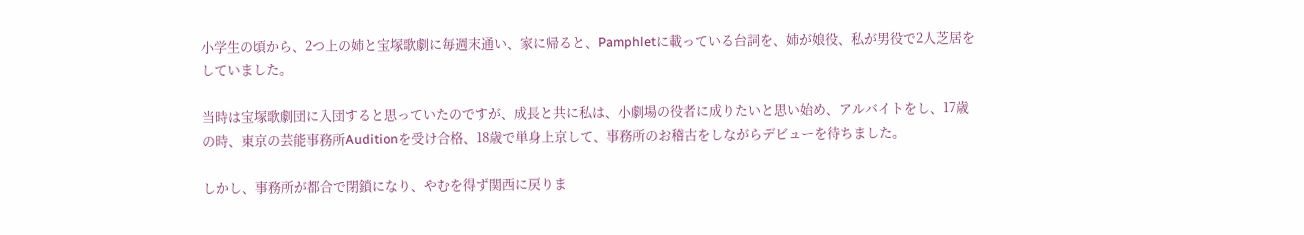小学生の頃から、2つ上の姉と宝塚歌劇に毎週末通い、家に帰ると、Pamphletに載っている台詞を、姉が娘役、私が男役で2人芝居をしていました。

当時は宝塚歌劇団に入団すると思っていたのですが、成長と共に私は、小劇場の役者に成りたいと思い始め、アルバイトをし、17歳の時、東京の芸能事務所Auditionを受け合格、18歳で単身上京して、事務所のお稽古をしながらデビューを待ちました。

しかし、事務所が都合で閉鎖になり、やむを得ず関西に戻りま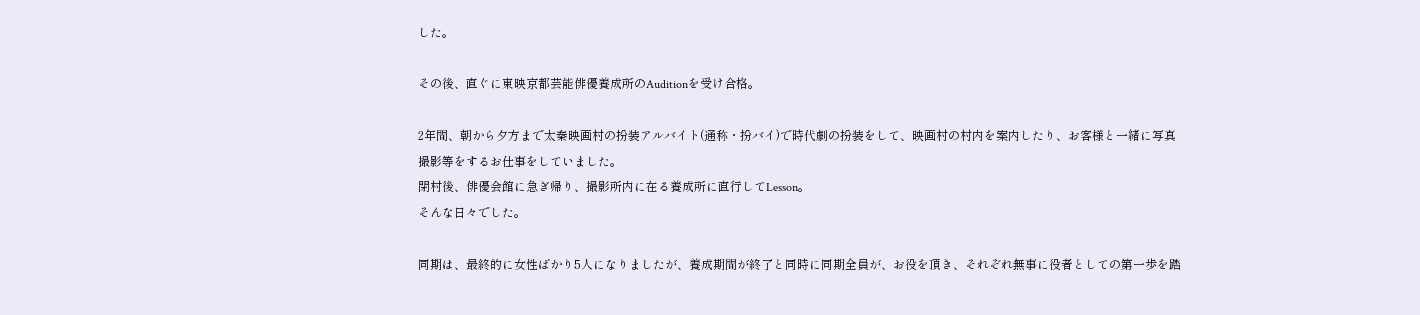した。

その後、直ぐに東映京都芸能俳優養成所のAuditionを受け合格。

2年間、朝から夕方まで太秦映画村の扮装アルバイト(通称・扮バイ)で時代劇の扮装をして、映画村の村内を案内したり、お客様と一緒に写真撮影等をするお仕事をしていました。
閉村後、俳優会館に急ぎ帰り、撮影所内に在る養成所に直行してLesson。
そんな日々でした。

同期は、最終的に女性ばかり5人になりましたが、養成期間が終了と同時に同期全員が、お役を頂き、それぞれ無事に役者としての第一歩を踏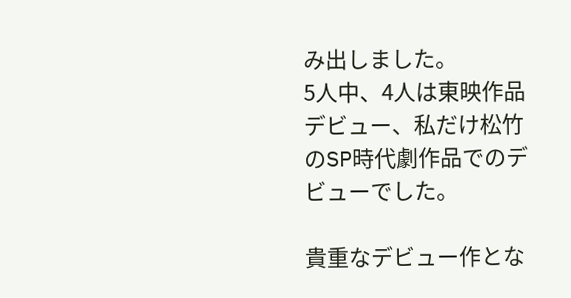み出しました。
5人中、4人は東映作品デビュー、私だけ松竹のSP時代劇作品でのデビューでした。

貴重なデビュー作とな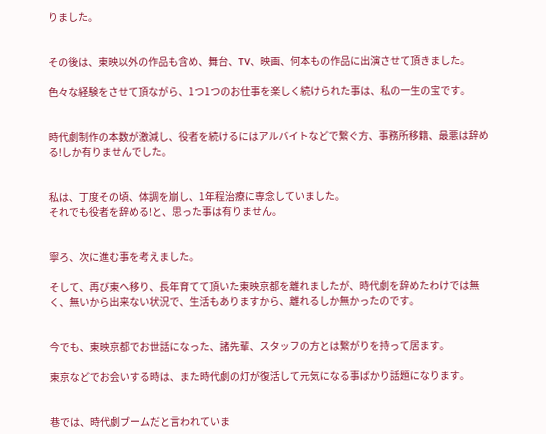りました。


その後は、東映以外の作品も含め、舞台、TV、映画、何本もの作品に出演させて頂きました。

色々な経験をさせて頂ながら、1つ1つのお仕事を楽しく続けられた事は、私の一生の宝です。


時代劇制作の本数が激減し、役者を続けるにはアルバイトなどで繋ぐ方、事務所移籍、最悪は辞める!しか有りませんでした。


私は、丁度その頃、体調を崩し、1年程治療に専念していました。
それでも役者を辞める!と、思った事は有りません。


寧ろ、次に進む事を考えました。

そして、再び東へ移り、長年育てて頂いた東映京都を離れましたが、時代劇を辞めたわけでは無く、無いから出来ない状況で、生活もありますから、離れるしか無かったのです。


今でも、東映京都でお世話になった、諸先輩、スタッフの方とは繋がりを持って居ます。

東京などでお会いする時は、また時代劇の灯が復活して元気になる事ばかり話題になります。


巷では、時代劇ブームだと言われていま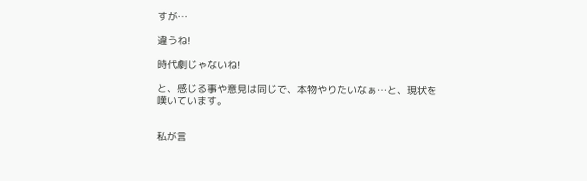すが…

違うね!

時代劇じゃないね!

と、感じる事や意見は同じで、本物やりたいなぁ…と、現状を嘆いています。


私が言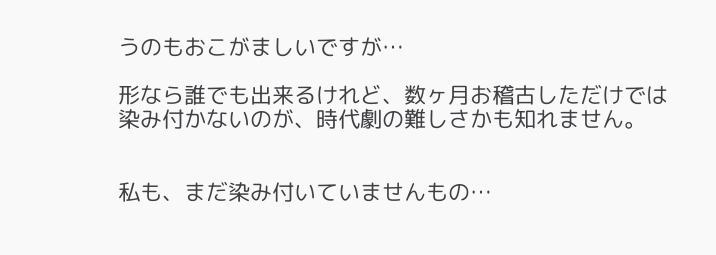うのもおこがましいですが…

形なら誰でも出来るけれど、数ヶ月お稽古しただけでは染み付かないのが、時代劇の難しさかも知れません。


私も、まだ染み付いていませんもの…